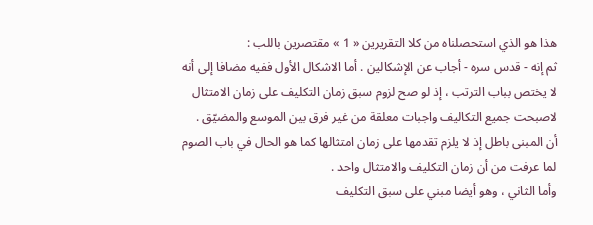هذا هو الذي استحصلناه من كلا التقريرين « 1 » مقتصرين باللب :
ثم إنه - قدس سره - أجاب عن الإشكالين . أما الاشكال الأول ففيه مضافا إلى أنه لا يختص بباب الترتب ، إذ لو صح لزوم سبق زمان التكليف على زمان الامتثال لاصبحت جميع التكاليف واجبات معلقة من غير فرق بين الموسع والمضيّق .
أن المبنى باطل إذ لا يلزم تقدمها على زمان امتثالها كما هو الحال في باب الصوم لما عرفت من أن زمان التكليف والامتثال واحد .
وأما الثاني ، وهو أيضا مبني على سبق التكليف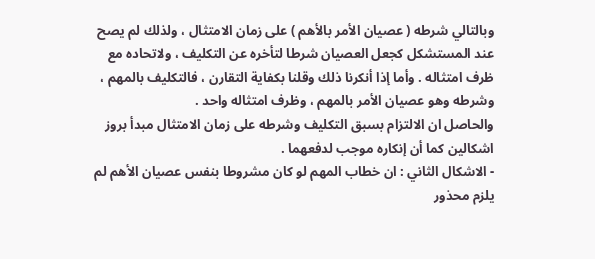وبالتالي شرطه ( عصيان الأمر بالأهم ) على زمان الامتثال ، ولذلك لم يصح عند المستشكل كجعل العصيان شرطا لتأخره عن التكليف ، ولاتحاده مع ظرف امتثاله . وأما إذا أنكرنا ذلك وقلنا بكفاية التقارن ، فالتكليف بالمهم ، وشرطه وهو عصيان الأمر بالمهم ، وظرف امتثاله واحد .
والحاصل ان الالتزام بسبق التكليف وشرطه على زمان الامتثال مبدأ بروز اشكالين كما أن إنكاره موجب لدفعهما .
- الاشكال الثاني : ان خطاب المهم لو كان مشروطا بنفس عصيان الأهم لم يلزم محذور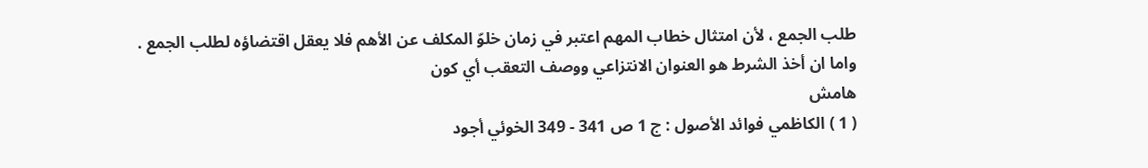طلب الجمع ، لأن امتثال خطاب المهم اعتبر في زمان خلوّ المكلف عن الأهم فلا يعقل اقتضاؤه لطلب الجمع .
واما ان أخذ الشرط هو العنوان الانتزاعي ووصف التعقب أي كون
هامش
( 1 ) الكاظمي فوائد الأصول : ج 1 ص 341 - 349 الخوئي أجود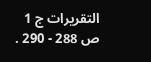التقريرات ج 1 ص 288 - 290 .